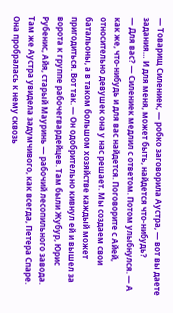— Товарищ Силениек, — робко заговорила Аустра, — вот вы даете задания… И для меня, может быть, найдется что-нибудь?
— Для вас? — Силениек медлил с ответом. Потом улыбнулся. — А как же, что-нибудь и для вас найдется. Поговорите с Айей, относительно девушек она у нас решает. Мы создаем свои батальоны, а в таком большом хозяйстве каждый может пригодиться. Вот так. — Он одобрительно кивнул ей и вышел за ворота к группе рабочегвардейцев. Там были Жубур, Юрис Рубенис, Айя, старый Мауринь — рабочий лесопильного завода. Там же Аустра увидела задумчивого, как всегда, Петера Спаре. Она пробралась к нему сквозь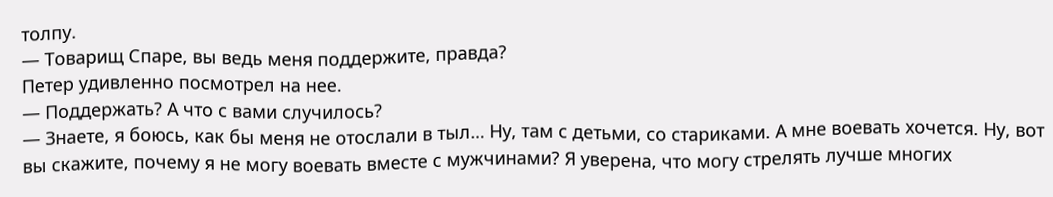толпу.
— Товарищ Спаре, вы ведь меня поддержите, правда?
Петер удивленно посмотрел на нее.
— Поддержать? А что с вами случилось?
— Знаете, я боюсь, как бы меня не отослали в тыл… Ну, там с детьми, со стариками. А мне воевать хочется. Ну, вот вы скажите, почему я не могу воевать вместе с мужчинами? Я уверена, что могу стрелять лучше многих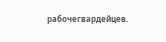рабочегвардейцев.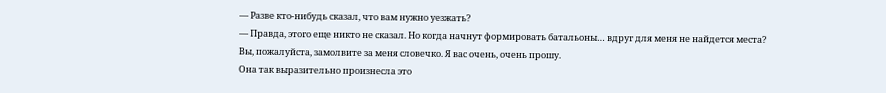— Разве кто-нибудь сказал, что вам нужно уезжать?
— Правда, этого еще никто не сказал. Но когда начнут формировать батальоны… вдруг для меня не найдется места? Вы, пожалуйста, замолвите за меня словечко. Я вас очень, очень прошу.
Она так выразительно произнесла это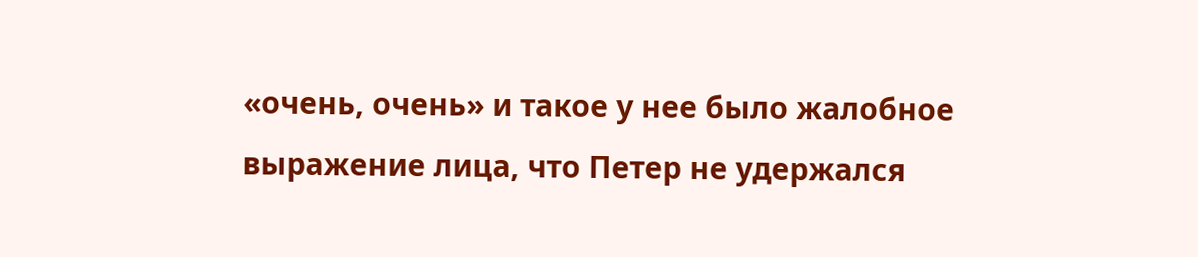«очень, очень» и такое у нее было жалобное выражение лица, что Петер не удержался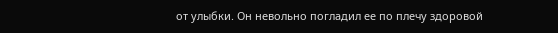от улыбки. Он невольно погладил ее по плечу здоровой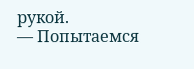рукой.
— Попытаемся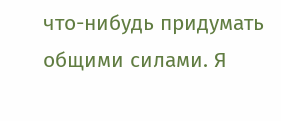что-нибудь придумать общими силами. Я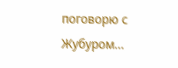поговорю с Жубуром…